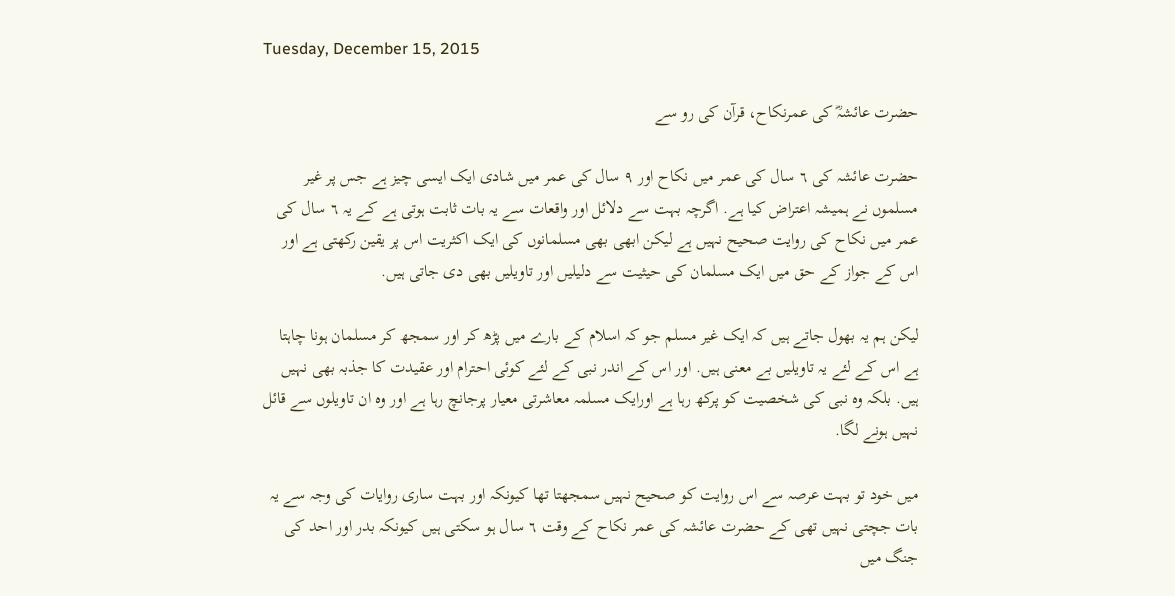Tuesday, December 15, 2015

حضرت عائشہؓ کی عمرنکاح، قرآن کی رو سے

حضرت عائشہ کی ٦ سال کی عمر میں نکاح اور ٩ سال کی عمر میں شادی ایک ایسی چیز ہے جس پر غیر مسلموں نے ہمیشہ اعتراض کیا ہے. اگرچہ بہت سے دلائل اور واقعات سے یہ بات ثابت ہوتی ہے کے یہ ٦ سال کی عمر میں نکاح کی روایت صحیح نہیں ہے لیکن ابھی بھی مسلمانوں کی ایک اکثریت اس پر یقین رکھتی ہے اور اس کے جواز کے حق میں ایک مسلمان کی حیثیت سے دلیلیں اور تاویلیں بھی دی جاتی ہیں.

لیکن ہم یہ بھول جاتے ہیں کہ ایک غیر مسلم جو کہ اسلام کے بارے میں پڑھ کر اور سمجھ کر مسلمان ہونا چاہتا ہے اس کے لئے یہ تاویلیں بے معنی ہیں. اور اس کے اندر نبی کے لئے کوئی احترام اور عقیدت کا جذبہ بھی نہیں ہیں. بلکہ وہ نبی کی شخصیت کو پرکھ رہا ہے اورایک مسلمہ معاشرتی معیار پرجانچ رہا ہے اور وہ ان تاویلوں سے قائل نہیں ہونے لگا.

میں خود تو بہت عرصہ سے اس روایت کو صحیح نہیں سمجھتا تھا کیونکہ اور بہت ساری روایات کی وجہ سے یہ بات جچتی نہیں تھی کے حضرت عائشہ کی عمر نکاح کے وقت ٦ سال ہو سکتی ہیں کیونکہ بدر اور احد کی جنگ میں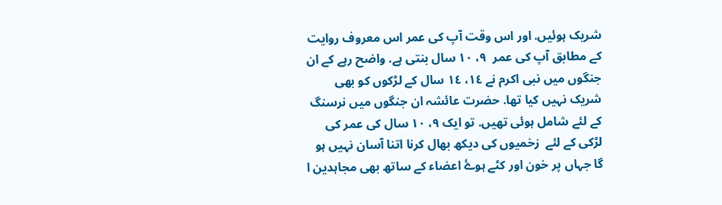شریک ہوئیں. اور اس وقت آپ کی عمر اس معروف روایت کے مطابق آپ کی عمر  ٩، ١٠ سال بنتی ہے. واضح رہے کے ان جنگوں میں نبی اکرم نے ١٤، ١٤ سال کے لڑکوں کو بھی شریک نہیں کیا تھا. حضرت عائشہ ان جنگوں میں نرسنگ کے لئے شامل ہوئی تھیں. تو ایک ٩، ١٠ سال کی عمر کی لڑکی کے لئے  زخمیوں کی دیکھ بھال کرنا اتنا آسان نہیں ہو گا جہاں پر خون اور کٹے ہوۓ اعضاء کے ساتھ بھی مجاہدین ا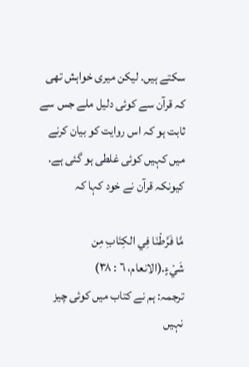سکتے ہیں. لیکن میری خواہش تھی کہ قرآن سے کوئی دلیل ملے جس سے ثابت ہو کہ اس روایت کو بیان کرنے میں کہیں کوئی غلطی ہو گئی ہے. کیونکہ قرآن نے خود کہا کہ

مَّا فَرَّطْنَا فِي الكِتَابِ مِن شَيْءٍ.(الانعام، ٦ : ٣٨)
ترجمہ: ہم نے کتاب میں کوئی چیز نہیں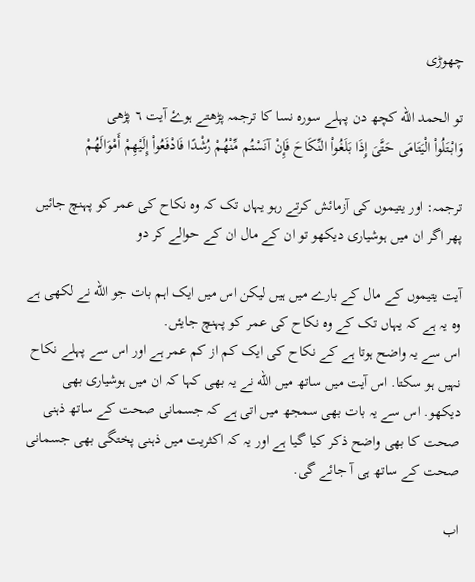چھوڑی

تو الحمد الله کچھ دن پہلے سوره نسا کا ترجمہ پڑھتے ہوۓ آیت ٦ پڑھی
وَابْتَلُواْ الْيَتَامَى حَتَّىَ إِذَا بَلَغُواْ النِّكَاحَ فَإِنْ آنَسْتُم مِّنْهُمْ رُشْدًا فَادْفَعُواْ إِلَيْهِمْ أَمْوَالَهُمْ

ترجمہ: اور یتیموں کی آزمائش کرتے رہو یہاں تک کہ وہ نکاح کی عمر کو پہنچ جائیں پھر اگر ان میں ہوشیاری دیکھو تو ان کے مال ان کے حوالے کر دو

آیت یتیموں کے مال کے بارے میں ہیں لیکن اس میں ایک اہم بات جو الله نے لکھی ہے وہ یہ ہے کہ یہاں تک کے وہ نکاح کی عمر کو پہنچ جایئں.
اس سے یہ واضح ہوتا ہے کے نکاح کی ایک کم از کم عمر ہے اور اس سے پہلے نکاح نہیں ہو سکتا. اس آیت میں ساتھ میں الله نے یہ بھی کہا کہ ان میں ہوشیاری بھی دیکھو. اس سے یہ بات بھی سمجھ میں اتی ہے کہ جسمانی صحت کے ساتھ ذہنی صحت کا بھی واضح ذکر کیا گیا ہے اور یہ کہ اکثریت میں ذہنی پختگی بھی جسمانی صحت کے ساتھ ہی آ جائے گی.

اب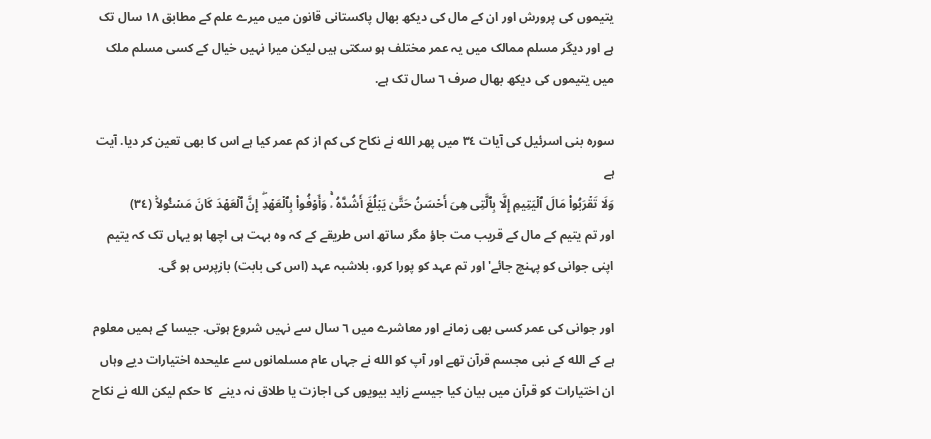یتیموں کی پرورش اور ان کے مال کی دیکھ بھال پاکستانی قانون میں میرے علم کے مطابق ١٨ سال تک ہے اور دیگر مسلم ممالک میں یہ عمر مختلف ہو سکتی ہیں لیکن میرا نہیں خیال کے کسی مسلم ملک میں یتیموں کی دیکھ بھال صرف ٦ سال تک ہے.

سوره بنی اسرئیل کی آیات ٣٤ میں پھر الله نے نکاح کی کم از کم عمر کیا ہے اس کا بھی تعین کر دیا. آیت ہے
وَلَا تَقۡرَبُواْ مَالَ ٱلۡيَتِيمِ إِلَّا بِٱلَّتِى هِىَ أَحۡسَنُ حَتَّىٰ يَبۡلُغَ أَشُدَّهُ ۥ‌ۚ وَأَوۡفُواْ بِٱلۡعَهۡدِ‌ۖ إِنَّ ٱلۡعَهۡدَ كَانَ مَسۡـُٔولاً۬ (٣٤)
اور تم یتیم کے مال کے قریب مت جاؤ مگر ساتھ اس طریقے کے کہ وہ بہت ہی اچھا ہو یہاں تک کہ یتیم اپنی جوانی کو پہنچ جائے' اور تم عہد کو پورا کرو، بلاشبہ عہد (اس کی بابت) بازپرس ہو گی.

اور جوانی کی عمر کسی بھی زمانے اور معاشرے میں ٦ سال سے نہیں شروع ہوتی. جیسا کے ہمیں معلوم ہے کے الله کے نبی مجسم قرآن تھے اور آپ کو الله نے جہاں عام مسلمانوں سے علیحدہ اختیارات دیے وہاں ان اختیارات کو قرآن میں بیان کیا جیسے زاید بیویوں کی اجازت یا طلاق نہ دینے  کا حکم لیکن الله نے نکاح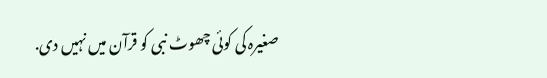صغیرہ کی کوئی چھوٹ نبی کو قرآن میں نہیں دی.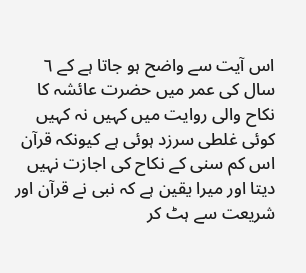اس آیت سے واضح ہو جاتا ہے کے ٦ سال کی عمر میں حضرت عائشہ کا نکاح والی روایت میں کہیں نہ کہیں کوئی غلطی سرزد ہوئی ہے کیونکہ قرآن اس کم سنی کے نکاح کی اجازت نہیں دیتا اور میرا یقین ہے کہ نبی نے قرآن اور شریعت سے ہٹ کر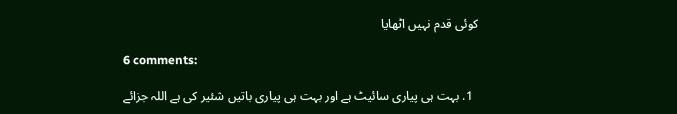کوئی قدم نہیں اٹھایا

6 comments:

  1. بہت ہی پیاری سائیٹ ہے اور بہت ہی پیاری باتیں شئیر کی ہے اللہ جزائے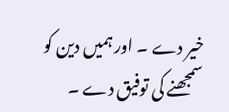خیر دے ۔ اور ہمیں دین کو سمجھنے کی توفیق دے ۔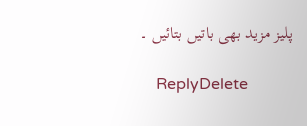پلیز مزید بھی باتیں بتائیں ۔

    ReplyDelete